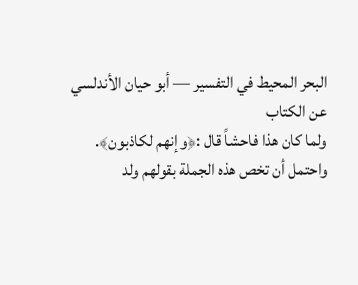البحر المحيط في التفسير — أبو حيان الأندلسي
عن الكتاب
ولما كان هذا فاحشاً قال :﴿وإنهم لكاذبون﴾.
واحتمل أن تخص هذه الجملة بقولهم ولد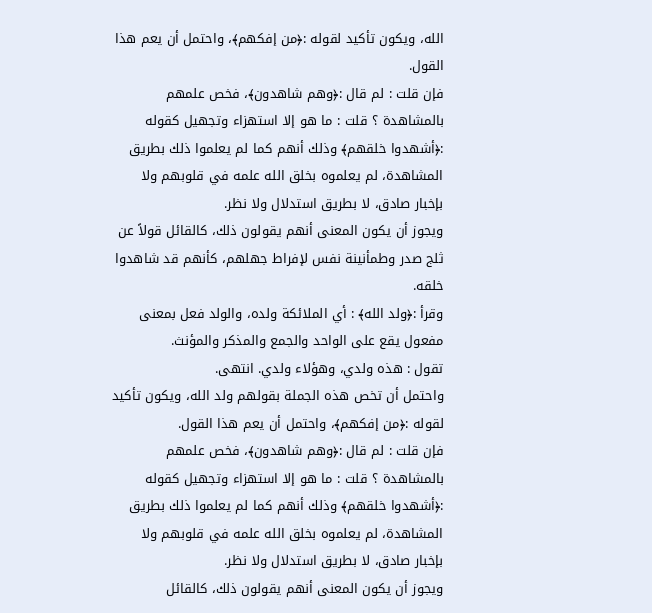الله، ويكون تأكيد لقوله :﴿من إفكهم﴾، واحتمل أن يعم هذا القول.
فإن قلت : لم قال :﴿وهم شاهدون﴾، فخص علمهم بالمشاهدة ؟ قلت : ما هو إلا استهزاء وتجهيل كقوله :﴿أشهدوا خلقهم﴾ وذلك أنهم كما لم يعلموا ذلك بطريق المشاهدة، لم يعلموه بخلق الله علمه في قلوبهم ولا بإخبار صادق، لا بطريق استدلال ولا نظر.
ويجوز أن يكون المعنى أنهم يقولون ذلك، كالقائل قولاً عن ثلج صدر وطمأنينة نفس لإفراط جهلهم، كأنهم قد شاهدوا خلقه.
وقرأ :﴿ولد الله﴾ : أي الملائكة ولده، والولد فعل بمعنى مفعول يقع على الواحد والجمع والمذكر والمؤنث.
تقول : هذه ولدي، وهؤلاء ولدي. انتهى.
واحتمل أن تخص هذه الجملة بقولهم ولد الله، ويكون تأكيد لقوله :﴿من إفكهم﴾، واحتمل أن يعم هذا القول.
فإن قلت : لم قال :﴿وهم شاهدون﴾، فخص علمهم بالمشاهدة ؟ قلت : ما هو إلا استهزاء وتجهيل كقوله :﴿أشهدوا خلقهم﴾ وذلك أنهم كما لم يعلموا ذلك بطريق المشاهدة، لم يعلموه بخلق الله علمه في قلوبهم ولا بإخبار صادق، لا بطريق استدلال ولا نظر.
ويجوز أن يكون المعنى أنهم يقولون ذلك، كالقائل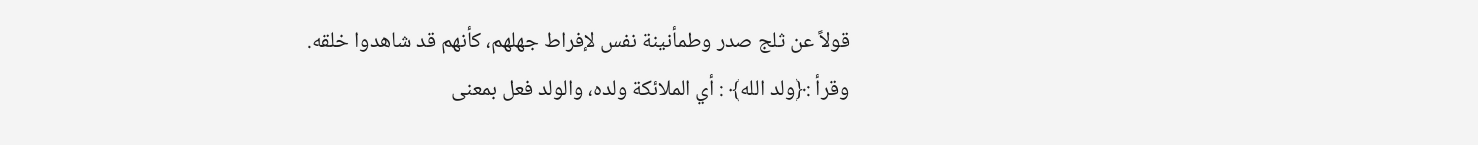قولاً عن ثلج صدر وطمأنينة نفس لإفراط جهلهم، كأنهم قد شاهدوا خلقه.
وقرأ :﴿ولد الله﴾ : أي الملائكة ولده، والولد فعل بمعنى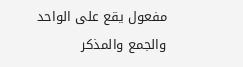مفعول يقع على الواحد والجمع والمذكر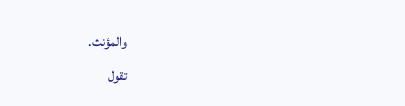والمؤنث.
تقول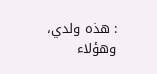: هذه ولدي، وهؤلاء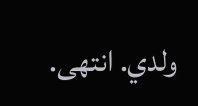ولدي. انتهى.